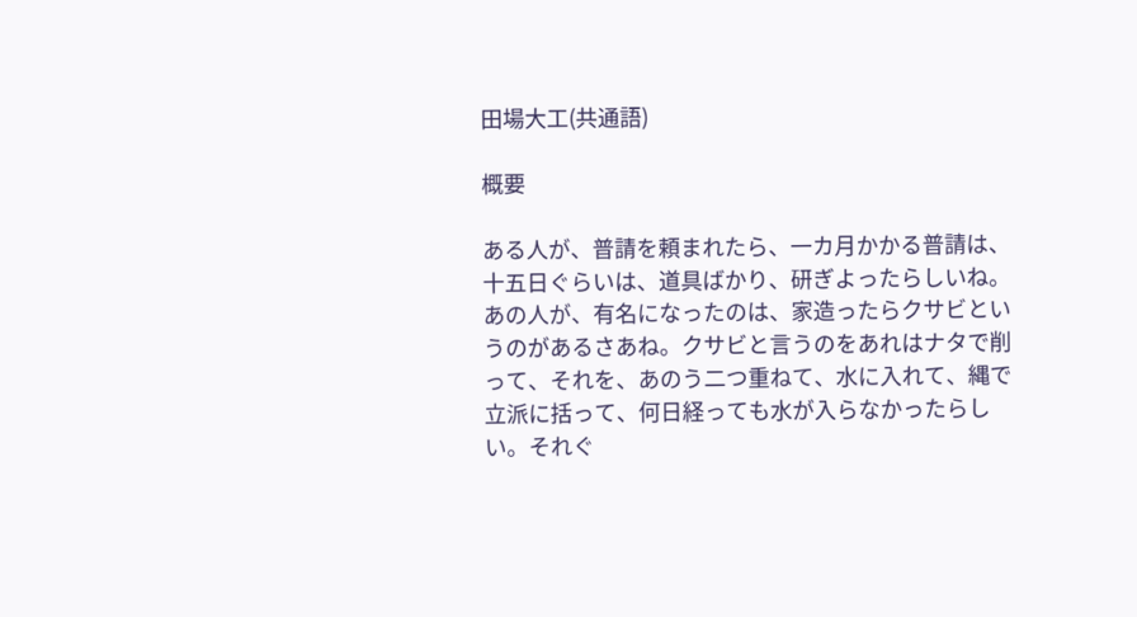田場大工(共通語)

概要

ある人が、普請を頼まれたら、一カ月かかる普請は、十五日ぐらいは、道具ばかり、研ぎよったらしいね。あの人が、有名になったのは、家造ったらクサビというのがあるさあね。クサビと言うのをあれはナタで削って、それを、あのう二つ重ねて、水に入れて、縄で立派に括って、何日経っても水が入らなかったらしい。それぐ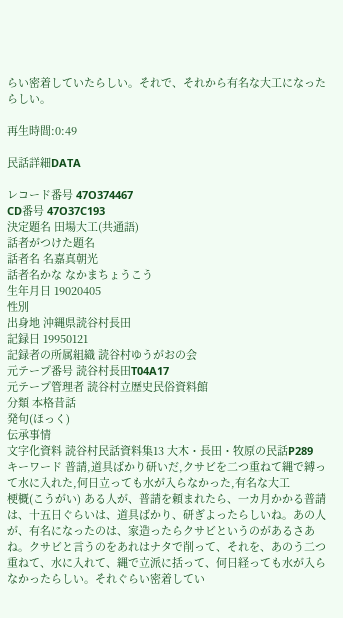らい密着していたらしい。それで、それから有名な大工になったらしい。

再生時間:0:49

民話詳細DATA

レコード番号 47O374467
CD番号 47O37C193
決定題名 田場大工(共通語)
話者がつけた題名
話者名 名嘉真朝光
話者名かな なかまちょうこう
生年月日 19020405
性別
出身地 沖縄県読谷村長田
記録日 19950121
記録者の所属組織 読谷村ゆうがおの会
元テープ番号 読谷村長田T04A17
元テープ管理者 読谷村立歴史民俗資料館
分類 本格昔話
発句(ほっく)
伝承事情
文字化資料 読谷村民話資料集13 大木・長田・牧原の民話P289
キーワード 普請,道具ばかり研いだ,クサビを二つ重ねて縄で縛って水に入れた,何日立っても水が入らなかった,有名な大工
梗概(こうがい) ある人が、普請を頼まれたら、一カ月かかる普請は、十五日ぐらいは、道具ばかり、研ぎよったらしいね。あの人が、有名になったのは、家造ったらクサビというのがあるさあね。クサビと言うのをあれはナタで削って、それを、あのう二つ重ねて、水に入れて、縄で立派に括って、何日経っても水が入らなかったらしい。それぐらい密着してい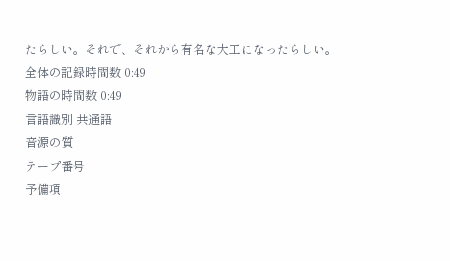たらしい。それで、それから有名な大工になったらしい。
全体の記録時間数 0:49
物語の時間数 0:49
言語識別 共通語
音源の質
テープ番号
予備項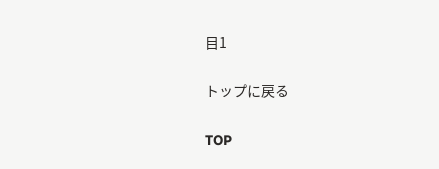目1

トップに戻る

TOP